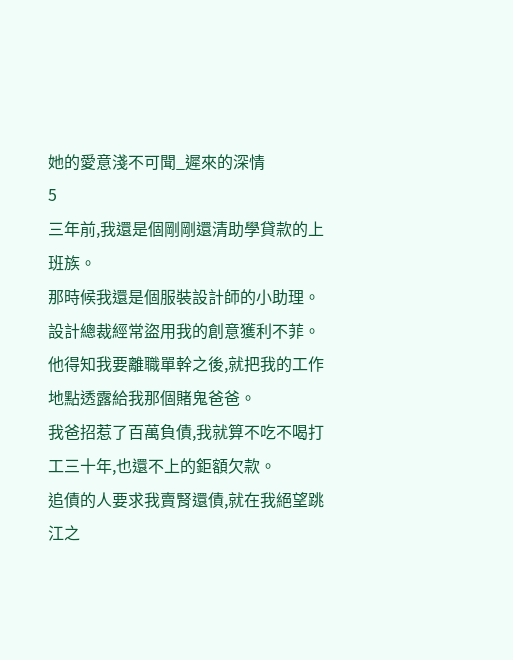她的愛意淺不可聞_遲來的深情
5
三年前,我還是個剛剛還清助學貸款的上班族。
那時候我還是個服裝設計師的小助理。
設計總裁經常盜用我的創意獲利不菲。
他得知我要離職單幹之後,就把我的工作地點透露給我那個賭鬼爸爸。
我爸招惹了百萬負債,我就算不吃不喝打工三十年,也還不上的鉅額欠款。
追債的人要求我賣腎還債,就在我絕望跳江之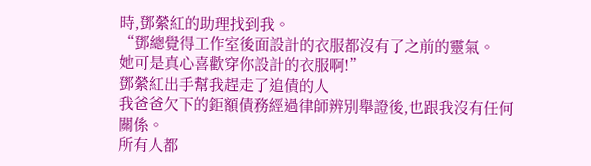時,鄧縈紅的助理找到我。
“鄧總覺得工作室後面設計的衣服都沒有了之前的靈氣。
她可是真心喜歡穿你設計的衣服啊!”
鄧縈紅出手幫我趕走了追債的人
我爸爸欠下的鉅額債務經過律師辨別舉證後,也跟我沒有任何關係。
所有人都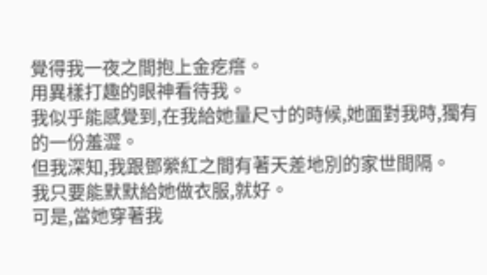覺得我一夜之間抱上金疙瘩。
用異樣打趣的眼神看待我。
我似乎能感覺到,在我給她量尺寸的時候,她面對我時,獨有的一份羞澀。
但我深知,我跟鄧縈紅之間有著天差地別的家世間隔。
我只要能默默給她做衣服,就好。
可是,當她穿著我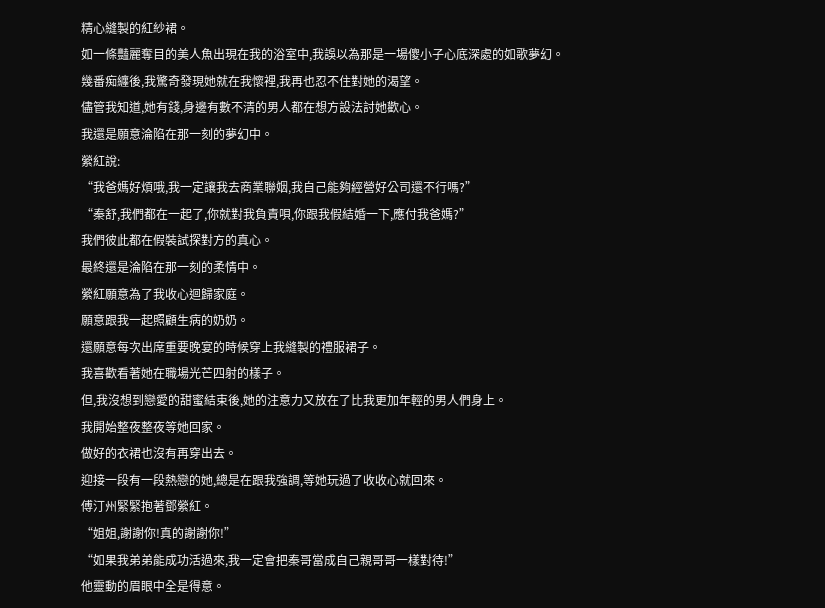精心縫製的紅紗裙。
如一條豔麗奪目的美人魚出現在我的浴室中,我誤以為那是一場傻小子心底深處的如歌夢幻。
幾番痴纏後,我驚奇發現她就在我懷裡,我再也忍不住對她的渴望。
儘管我知道,她有錢,身邊有數不清的男人都在想方設法討她歡心。
我還是願意淪陷在那一刻的夢幻中。
縈紅說:
“我爸媽好煩哦,我一定讓我去商業聯姻,我自己能夠經營好公司還不行嗎?”
“秦舒,我們都在一起了,你就對我負責唄,你跟我假結婚一下,應付我爸媽?”
我們彼此都在假裝試探對方的真心。
最終還是淪陷在那一刻的柔情中。
縈紅願意為了我收心迴歸家庭。
願意跟我一起照顧生病的奶奶。
還願意每次出席重要晚宴的時候穿上我縫製的禮服裙子。
我喜歡看著她在職場光芒四射的樣子。
但,我沒想到戀愛的甜蜜結束後,她的注意力又放在了比我更加年輕的男人們身上。
我開始整夜整夜等她回家。
做好的衣裙也沒有再穿出去。
迎接一段有一段熱戀的她,總是在跟我強調,等她玩過了收收心就回來。
傅汀州緊緊抱著鄧縈紅。
“姐姐,謝謝你!真的謝謝你!”
“如果我弟弟能成功活過來,我一定會把秦哥當成自己親哥哥一樣對待!”
他靈動的眉眼中全是得意。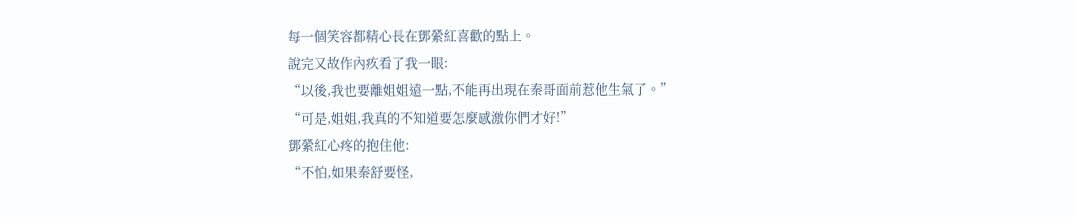每一個笑容都精心長在鄧縈紅喜歡的點上。
說完又故作內疚看了我一眼:
“以後,我也要離姐姐遠一點,不能再出現在秦哥面前惹他生氣了。”
“可是,姐姐,我真的不知道要怎麼感激你們才好!”
鄧縈紅心疼的抱住他:
“不怕,如果秦舒要怪,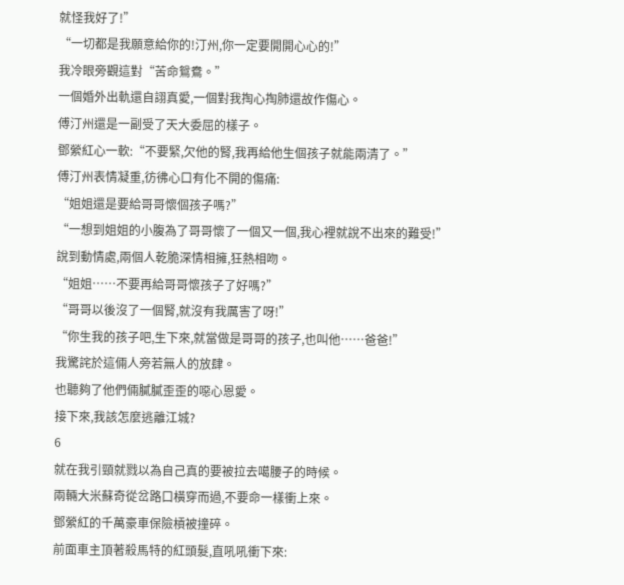就怪我好了!”
“一切都是我願意給你的!汀州,你一定要開開心心的!”
我冷眼旁觀這對“苦命鴛鴦。”
一個婚外出軌還自詡真愛,一個對我掏心掏肺還故作傷心。
傅汀州還是一副受了天大委屈的樣子。
鄧縈紅心一軟:“不要緊,欠他的腎,我再給他生個孩子就能兩清了。”
傅汀州表情凝重,彷彿心口有化不開的傷痛:
“姐姐還是要給哥哥懷個孩子嗎?”
“一想到姐姐的小腹為了哥哥懷了一個又一個,我心裡就說不出來的難受!”
說到動情處,兩個人乾脆深情相擁,狂熱相吻。
“姐姐……不要再給哥哥懷孩子了好嗎?”
“哥哥以後沒了一個腎,就沒有我厲害了呀!”
“你生我的孩子吧,生下來,就當做是哥哥的孩子,也叫他……爸爸!”
我驚詫於這倆人旁若無人的放肆。
也聽夠了他們倆膩膩歪歪的噁心恩愛。
接下來,我該怎麼逃離江城?
6
就在我引頸就戮以為自己真的要被拉去噶腰子的時候。
兩輛大米蘇奇從岔路口橫穿而過,不要命一樣衝上來。
鄧縈紅的千萬豪車保險槓被撞碎。
前面車主頂著殺馬特的紅頭髮,直吼吼衝下來: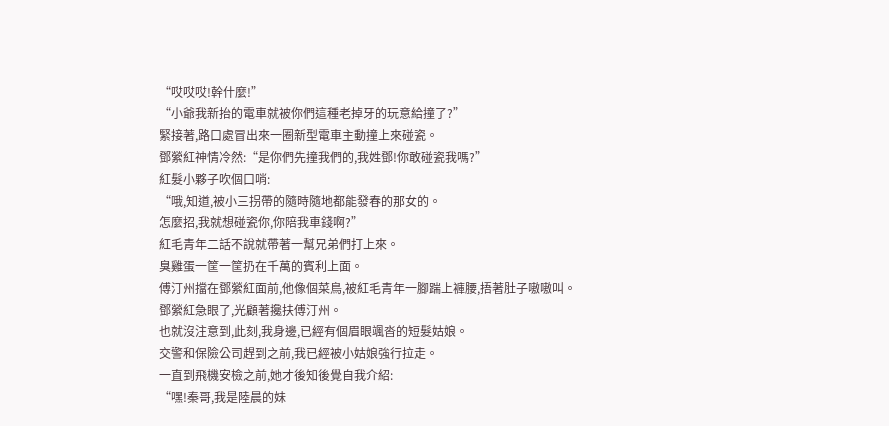“哎哎哎!幹什麼!”
“小爺我新抬的電車就被你們這種老掉牙的玩意給撞了?”
緊接著,路口處冒出來一圈新型電車主動撞上來碰瓷。
鄧縈紅神情冷然:“是你們先撞我們的,我姓鄧!你敢碰瓷我嗎?”
紅髮小夥子吹個口哨:
“哦,知道,被小三拐帶的隨時隨地都能發春的那女的。
怎麼招,我就想碰瓷你,你陪我車錢啊?”
紅毛青年二話不說就帶著一幫兄弟們打上來。
臭雞蛋一筐一筐扔在千萬的賓利上面。
傅汀州擋在鄧縈紅面前,他像個菜鳥,被紅毛青年一腳踹上褲腰,捂著肚子嗷嗷叫。
鄧縈紅急眼了,光顧著攙扶傅汀州。
也就沒注意到,此刻,我身邊,已經有個眉眼颯沓的短髮姑娘。
交警和保險公司趕到之前,我已經被小姑娘強行拉走。
一直到飛機安檢之前,她才後知後覺自我介紹:
“嘿!秦哥,我是陸晨的妹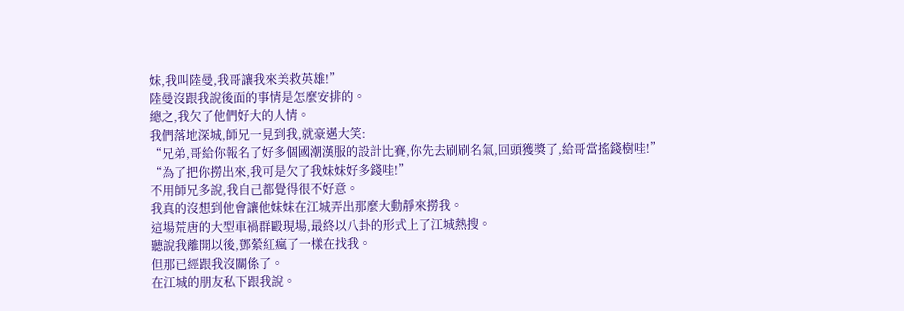妹,我叫陸曼,我哥讓我來美救英雄!”
陸曼沒跟我說後面的事情是怎麼安排的。
總之,我欠了他們好大的人情。
我們落地深城,師兄一見到我,就豪邁大笑:
“兄弟,哥給你報名了好多個國潮漢服的設計比賽,你先去刷刷名氣,回頭獲獎了,給哥當搖錢樹哇!”
“為了把你撈出來,我可是欠了我妹妹好多錢哇!”
不用師兄多說,我自己都覺得很不好意。
我真的沒想到他會讓他妹妹在江城弄出那麼大動靜來撈我。
這場荒唐的大型車禍群毆現場,最終以八卦的形式上了江城熱搜。
聽說我離開以後,鄧縈紅瘋了一樣在找我。
但那已經跟我沒關係了。
在江城的朋友私下跟我說。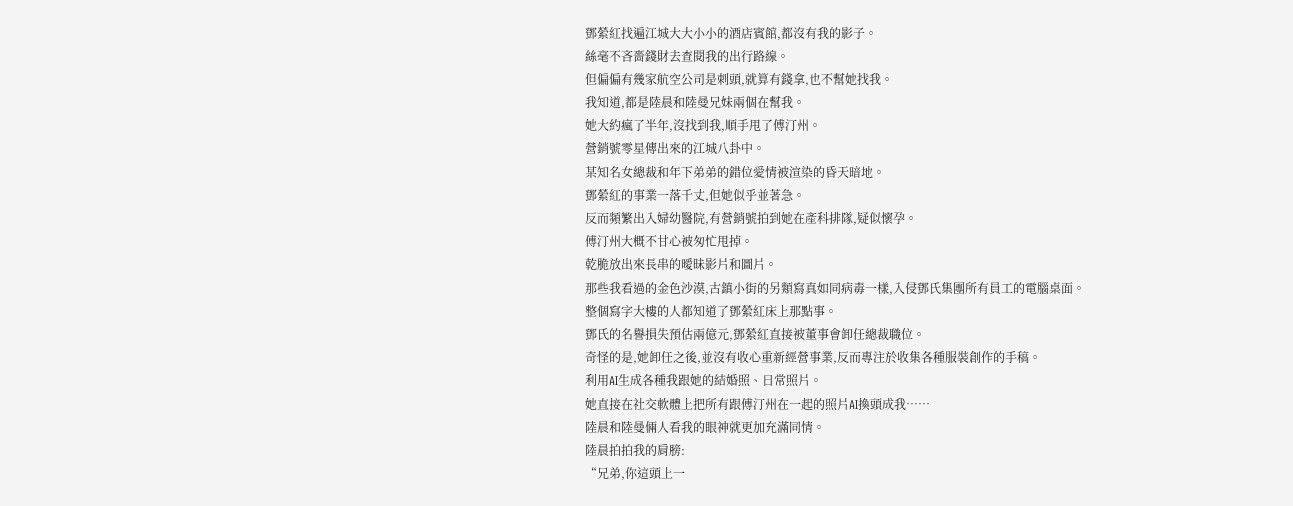鄧縈紅找遍江城大大小小的酒店賓館,都沒有我的影子。
絲毫不吝嗇錢財去查閱我的出行路線。
但偏偏有幾家航空公司是刺頭,就算有錢拿,也不幫她找我。
我知道,都是陸晨和陸曼兄妹兩個在幫我。
她大約瘋了半年,沒找到我,順手甩了傅汀州。
營銷號零星傳出來的江城八卦中。
某知名女總裁和年下弟弟的錯位愛情被渲染的昏天暗地。
鄧縈紅的事業一落千丈,但她似乎並著急。
反而頻繁出入婦幼醫院,有營銷號拍到她在產科排隊,疑似懷孕。
傅汀州大概不甘心被匆忙甩掉。
乾脆放出來長串的曖昧影片和圖片。
那些我看過的金色沙漠,古鎮小街的另類寫真如同病毒一樣,入侵鄧氏集團所有員工的電腦桌面。
整個寫字大樓的人都知道了鄧縈紅床上那點事。
鄧氏的名譽損失預估兩億元,鄧縈紅直接被董事會卸任總裁職位。
奇怪的是,她卸任之後,並沒有收心重新經營事業,反而專注於收集各種服裝創作的手稿。
利用AI生成各種我跟她的結婚照、日常照片。
她直接在社交軟體上把所有跟傅汀州在一起的照片AI換頭成我……
陸晨和陸曼倆人看我的眼神就更加充滿同情。
陸晨拍拍我的肩膀:
“兄弟,你這頭上一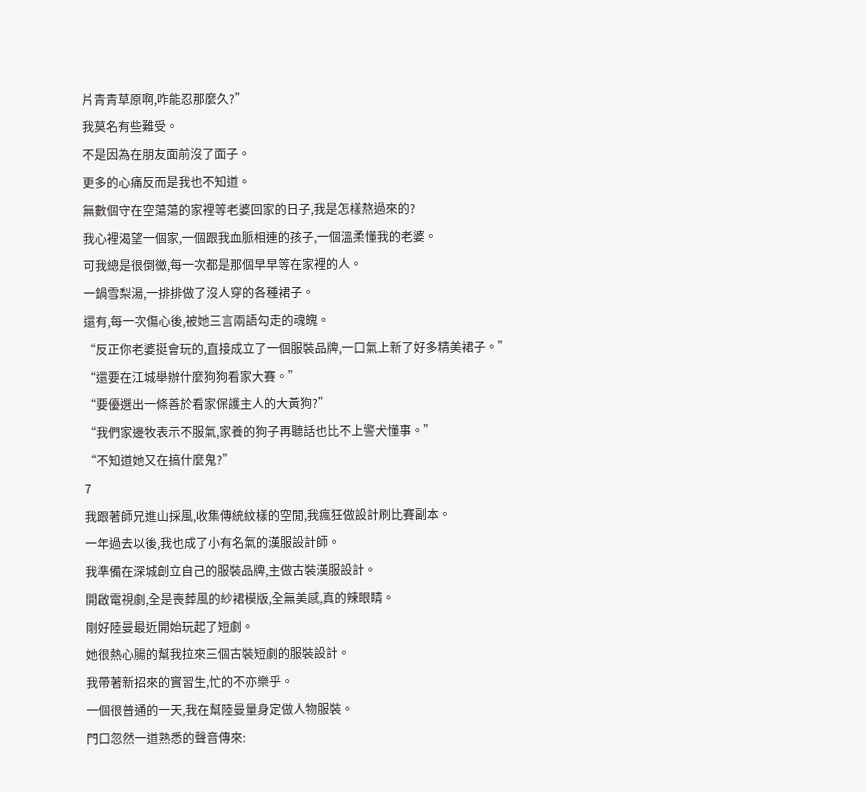片青青草原啊,咋能忍那麼久?”
我莫名有些難受。
不是因為在朋友面前沒了面子。
更多的心痛反而是我也不知道。
無數個守在空蕩蕩的家裡等老婆回家的日子,我是怎樣熬過來的?
我心裡渴望一個家,一個跟我血脈相連的孩子,一個溫柔懂我的老婆。
可我總是很倒黴,每一次都是那個早早等在家裡的人。
一鍋雪梨湯,一排排做了沒人穿的各種裙子。
還有,每一次傷心後,被她三言兩語勾走的魂魄。
“反正你老婆挺會玩的,直接成立了一個服裝品牌,一口氣上新了好多精美裙子。”
“還要在江城舉辦什麼狗狗看家大賽。”
“要優選出一條善於看家保護主人的大黃狗?”
“我們家邊牧表示不服氣,家養的狗子再聽話也比不上警犬懂事。”
“不知道她又在搞什麼鬼?”
7
我跟著師兄進山採風,收集傳統紋樣的空閒,我瘋狂做設計刷比賽副本。
一年過去以後,我也成了小有名氣的漢服設計師。
我準備在深城創立自己的服裝品牌,主做古裝漢服設計。
開啟電視劇,全是喪葬風的紗裙模版,全無美感,真的辣眼睛。
剛好陸曼最近開始玩起了短劇。
她很熱心腸的幫我拉來三個古裝短劇的服裝設計。
我帶著新招來的實習生,忙的不亦樂乎。
一個很普通的一天,我在幫陸曼量身定做人物服裝。
門口忽然一道熟悉的聲音傳來: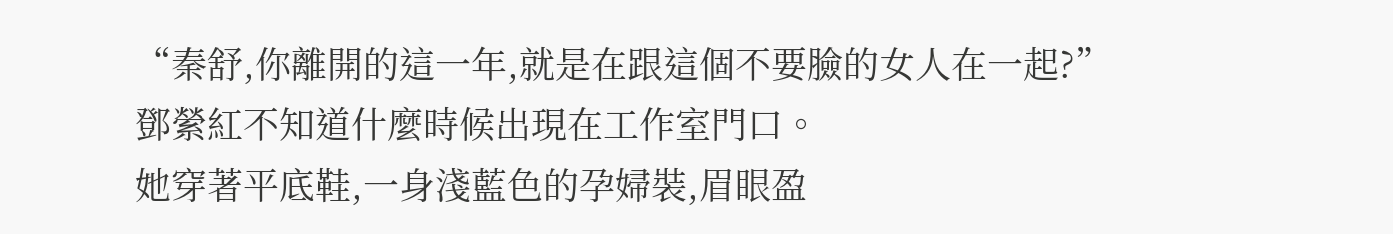“秦舒,你離開的這一年,就是在跟這個不要臉的女人在一起?”
鄧縈紅不知道什麼時候出現在工作室門口。
她穿著平底鞋,一身淺藍色的孕婦裝,眉眼盈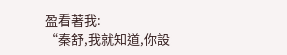盈看著我:
“秦舒,我就知道,你設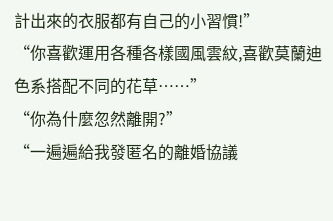計出來的衣服都有自己的小習慣!”
“你喜歡運用各種各樣國風雲紋,喜歡莫蘭迪色系搭配不同的花草……”
“你為什麼忽然離開?”
“一遍遍給我發匿名的離婚協議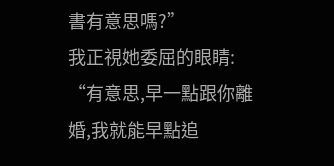書有意思嗎?”
我正視她委屈的眼睛:
“有意思,早一點跟你離婚,我就能早點追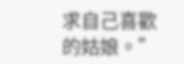求自己喜歡的姑娘。”